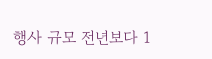행사 규모 전년보다 1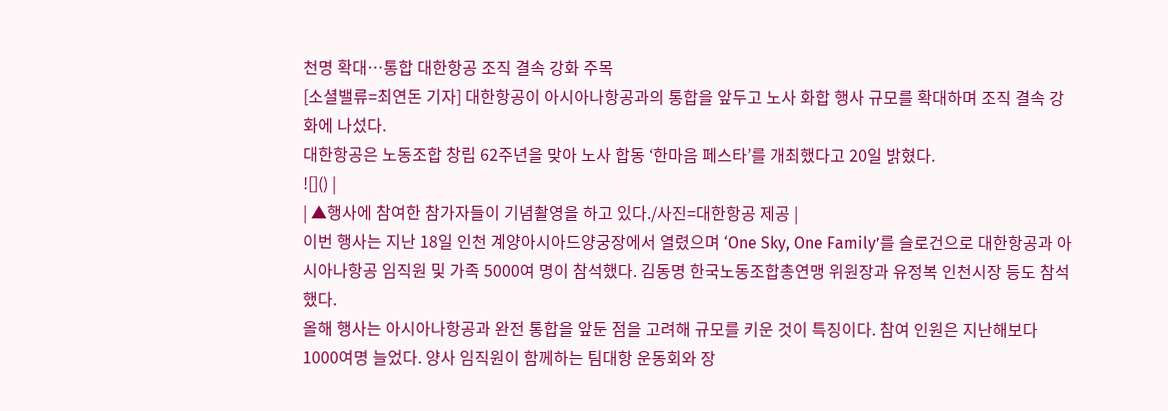천명 확대…통합 대한항공 조직 결속 강화 주목
[소셜밸류=최연돈 기자] 대한항공이 아시아나항공과의 통합을 앞두고 노사 화합 행사 규모를 확대하며 조직 결속 강화에 나섰다.
대한항공은 노동조합 창립 62주년을 맞아 노사 합동 ‘한마음 페스타’를 개최했다고 20일 밝혔다.
![]() |
| ▲행사에 참여한 참가자들이 기념촬영을 하고 있다./사진=대한항공 제공 |
이번 행사는 지난 18일 인천 계양아시아드양궁장에서 열렸으며 ‘One Sky, One Family’를 슬로건으로 대한항공과 아시아나항공 임직원 및 가족 5000여 명이 참석했다. 김동명 한국노동조합총연맹 위원장과 유정복 인천시장 등도 참석했다.
올해 행사는 아시아나항공과 완전 통합을 앞둔 점을 고려해 규모를 키운 것이 특징이다. 참여 인원은 지난해보다 1000여명 늘었다. 양사 임직원이 함께하는 팀대항 운동회와 장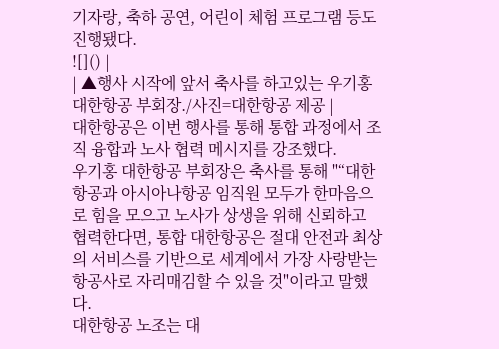기자랑, 축하 공연, 어린이 체험 프로그램 등도 진행됐다.
![]() |
| ▲행사 시작에 앞서 축사를 하고있는 우기홍 대한항공 부회장./사진=대한항공 제공 |
대한항공은 이번 행사를 통해 통합 과정에서 조직 융합과 노사 협력 메시지를 강조했다.
우기홍 대한항공 부회장은 축사를 통해 "“대한항공과 아시아나항공 임직원 모두가 한마음으로 힘을 모으고 노사가 상생을 위해 신뢰하고 협력한다면, 통합 대한항공은 절대 안전과 최상의 서비스를 기반으로 세계에서 가장 사랑받는 항공사로 자리매김할 수 있을 것"이라고 말했다.
대한항공 노조는 대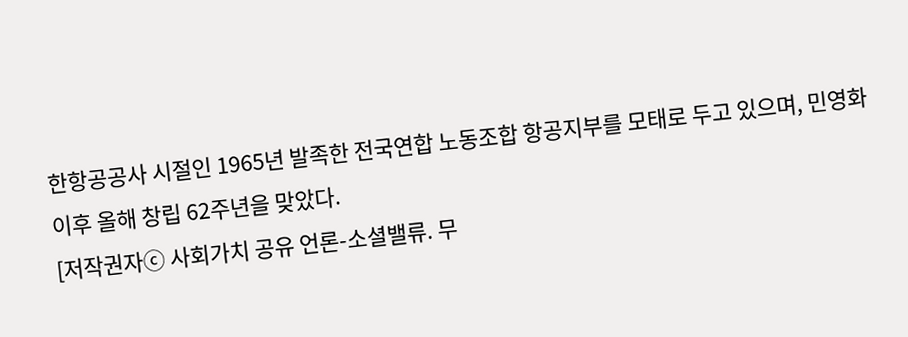한항공공사 시절인 1965년 발족한 전국연합 노동조합 항공지부를 모태로 두고 있으며, 민영화 이후 올해 창립 62주년을 맞았다.
[저작권자ⓒ 사회가치 공유 언론-소셜밸류. 무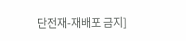단전재-재배포 금지]